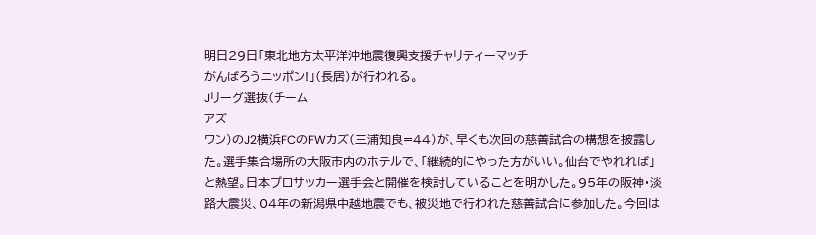明日29日「東北地方太平洋沖地震復興支援チャリティーマッチ
がんばろうニッポン!」(長居)が行われる。
Jリーグ選抜(チーム
アズ
ワン)のJ2横浜FCのFWカズ(三浦知良=44)が、早くも次回の慈善試合の構想を披露した。選手集合場所の大阪市内のホテルで、「継続的にやった方がいい。仙台でやれれば」と熱望。日本プロサッカー選手会と開催を検討していることを明かした。95年の阪神・淡路大震災、04年の新潟県中越地震でも、被災地で行われた慈善試合に参加した。今回は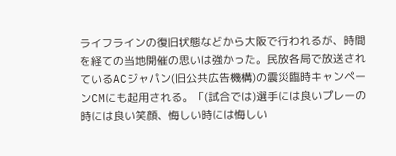ライフラインの復旧状態などから大阪で行われるが、時間を経ての当地開催の思いは強かった。民放各局で放送されているACジャパン(旧公共広告機構)の震災臨時キャンペーンCMにも起用される。「(試合では)選手には良いプレーの時には良い笑顔、悔しい時には悔しい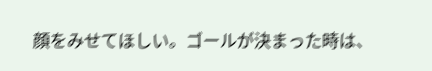顔をみせてほしい。ゴールが決まった時は、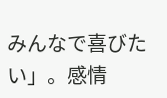みんなで喜びたい」。感情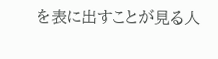を表に出すことが見る人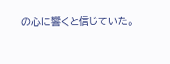の心に響くと信じていた。